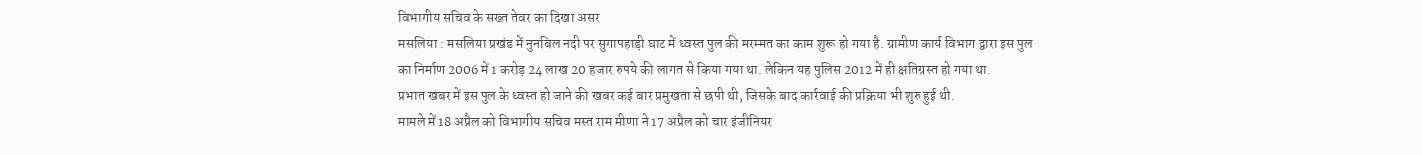विभागीय सचिव के सख्त तेवर का दिखा असर
मसलिया : मसलिया प्रखंड में नुनबिल नदी पर सुगापहाड़ी घाट में ध्वस्त पुल की मरम्मत का काम शुरू हो गया है. ग्रामीण कार्य विभाग द्वारा इस पुल का निर्माण 2006 में 1 करोड़ 24 लाख 20 हजार रुपये की लागत से किया गया था. लेकिन यह पुलिस 2012 में ही क्षतिग्रस्त हो गया था.
प्रभात खबर में इस पुल के ध्वस्त हो जाने की खबर कई बार प्रमुखता से छपी थी, जिसके बाद कार्रवाई की प्रक्रिया भी शुरु हुई थी.
मामले में 18 अप्रैल को विभागीय सचिव मस्त राम मीणा ने 17 अप्रैल को चार इंजीनियर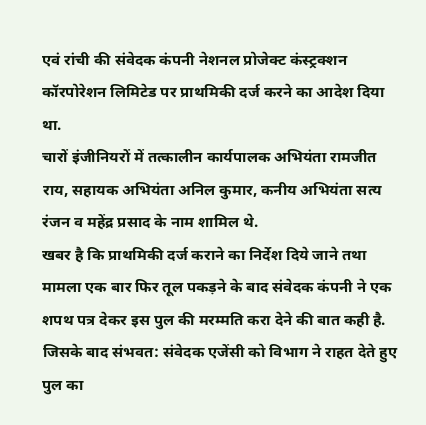एवं रांची की संवेदक कंपनी नेशनल प्रोजेक्ट कंस्ट्रक्शन कॉरपोरेशन लिमिटेड पर प्राथमिकी दर्ज करने का आदेश दिया था.
चारों इंजीनियरों में तत्कालीन कार्यपालक अभियंता रामजीत राय, सहायक अभियंता अनिल कुमार, कनीय अभियंता सत्य रंजन व महेंद्र प्रसाद के नाम शामिल थे.
खबर है कि प्राथमिकी दर्ज कराने का निर्देश दिये जाने तथा मामला एक बार फिर तूल पकड़ने के बाद संवेदक कंपनी ने एक शपथ पत्र देकर इस पुल की मरम्मति करा देने की बात कही है. जिसके बाद संभवत: संवेदक एजेंसी को विभाग ने राहत देते हुए पुल का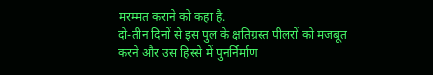मरम्मत कराने को कहा है.
दो-तीन दिनों से इस पुल के क्षतिग्रस्त पीलरों को मजबूत करने और उस हिस्से में पुनर्निर्माण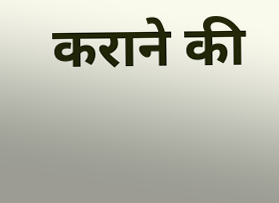कराने की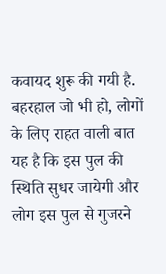कवायद शुरू की गयी है. बहरहाल जो भी हो, लोगों के लिए राहत वाली बात यह है कि इस पुल की स्थिति सुधर जायेगी और लोग इस पुल से गुजरने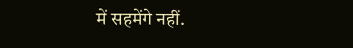में सहमेंगे नहीं.